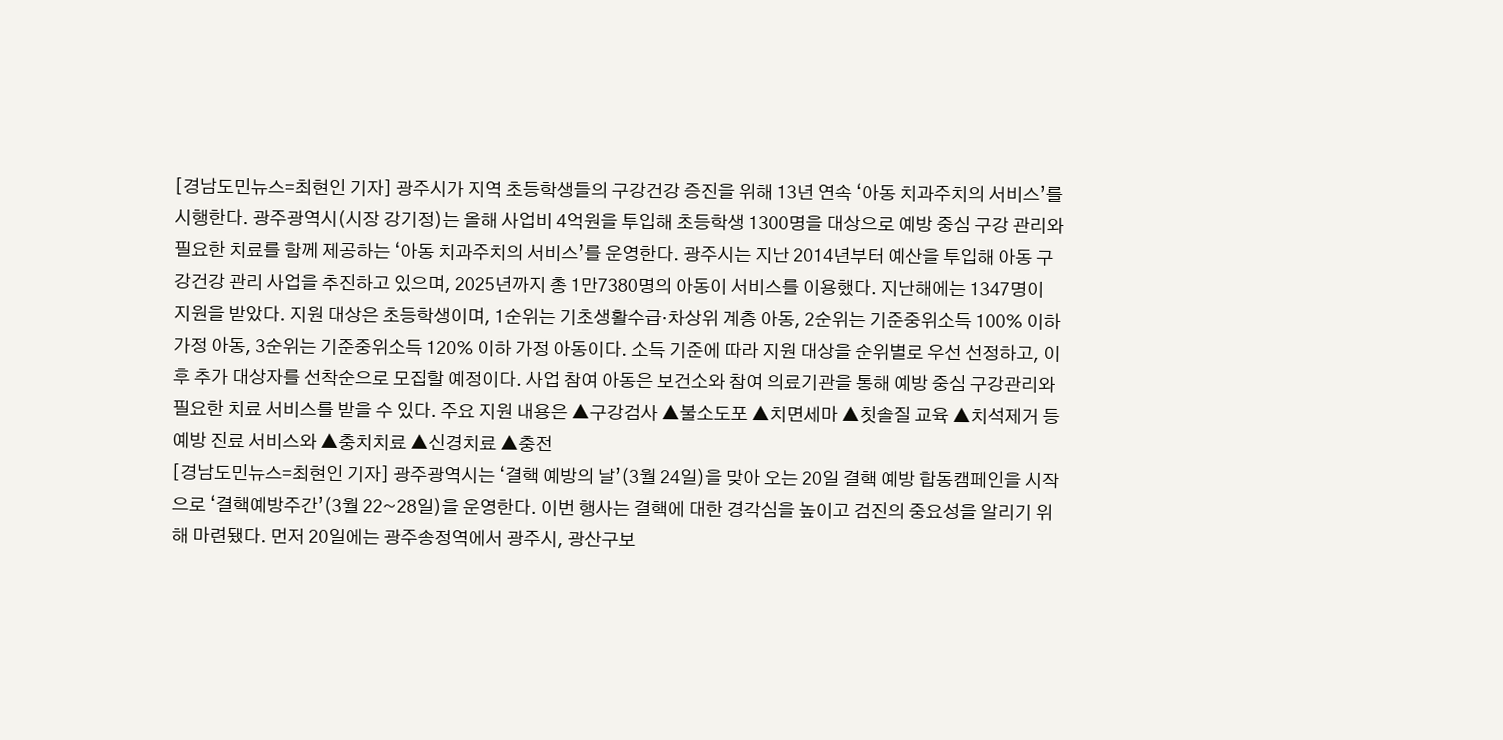[경남도민뉴스=최현인 기자] 광주시가 지역 초등학생들의 구강건강 증진을 위해 13년 연속 ‘아동 치과주치의 서비스’를 시행한다. 광주광역시(시장 강기정)는 올해 사업비 4억원을 투입해 초등학생 1300명을 대상으로 예방 중심 구강 관리와 필요한 치료를 함께 제공하는 ‘아동 치과주치의 서비스’를 운영한다. 광주시는 지난 2014년부터 예산을 투입해 아동 구강건강 관리 사업을 추진하고 있으며, 2025년까지 총 1만7380명의 아동이 서비스를 이용했다. 지난해에는 1347명이 지원을 받았다. 지원 대상은 초등학생이며, 1순위는 기초생활수급·차상위 계층 아동, 2순위는 기준중위소득 100% 이하 가정 아동, 3순위는 기준중위소득 120% 이하 가정 아동이다. 소득 기준에 따라 지원 대상을 순위별로 우선 선정하고, 이후 추가 대상자를 선착순으로 모집할 예정이다. 사업 참여 아동은 보건소와 참여 의료기관을 통해 예방 중심 구강관리와 필요한 치료 서비스를 받을 수 있다. 주요 지원 내용은 ▲구강검사 ▲불소도포 ▲치면세마 ▲칫솔질 교육 ▲치석제거 등 예방 진료 서비스와 ▲충치치료 ▲신경치료 ▲충전
[경남도민뉴스=최현인 기자] 광주광역시는 ‘결핵 예방의 날’(3월 24일)을 맞아 오는 20일 결핵 예방 합동캠페인을 시작으로 ‘결핵예방주간’(3월 22~28일)을 운영한다. 이번 행사는 결핵에 대한 경각심을 높이고 검진의 중요성을 알리기 위해 마련됐다. 먼저 20일에는 광주송정역에서 광주시, 광산구보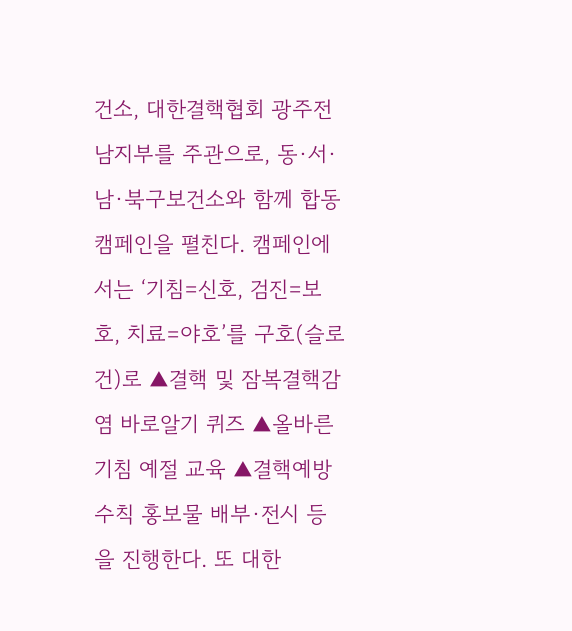건소, 대한결핵협회 광주전남지부를 주관으로, 동·서·남·북구보건소와 함께 합동 캠페인을 펼친다. 캠페인에서는 ‘기침=신호, 검진=보호, 치료=야호’를 구호(슬로건)로 ▲결핵 및 잠복결핵감염 바로알기 퀴즈 ▲올바른 기침 예절 교육 ▲결핵예방수칙 홍보물 배부·전시 등을 진행한다. 또 대한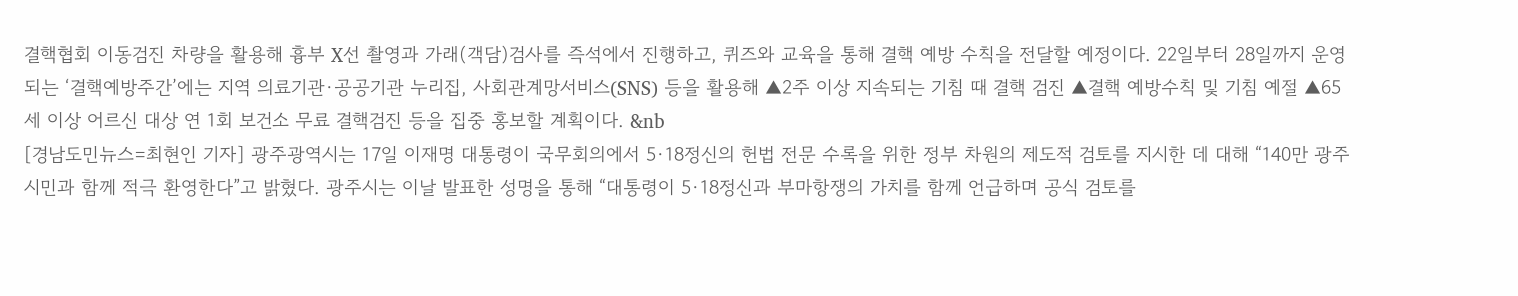결핵협회 이동검진 차량을 활용해 흉부 X선 촬영과 가래(객담)검사를 즉석에서 진행하고, 퀴즈와 교육을 통해 결핵 예방 수칙을 전달할 예정이다. 22일부터 28일까지 운영되는 ‘결핵예방주간’에는 지역 의료기관·공공기관 누리집, 사회관계망서비스(SNS) 등을 활용해 ▲2주 이상 지속되는 기침 때 결핵 검진 ▲결핵 예방수칙 및 기침 예절 ▲65세 이상 어르신 대상 연 1회 보건소 무료 결핵검진 등을 집중 홍보할 계획이다. &nb
[경남도민뉴스=최현인 기자] 광주광역시는 17일 이재명 대통령이 국무회의에서 5·18정신의 헌법 전문 수록을 위한 정부 차원의 제도적 검토를 지시한 데 대해 “140만 광주시민과 함께 적극 환영한다”고 밝혔다. 광주시는 이날 발표한 성명을 통해 “대통령이 5·18정신과 부마항쟁의 가치를 함께 언급하며 공식 검토를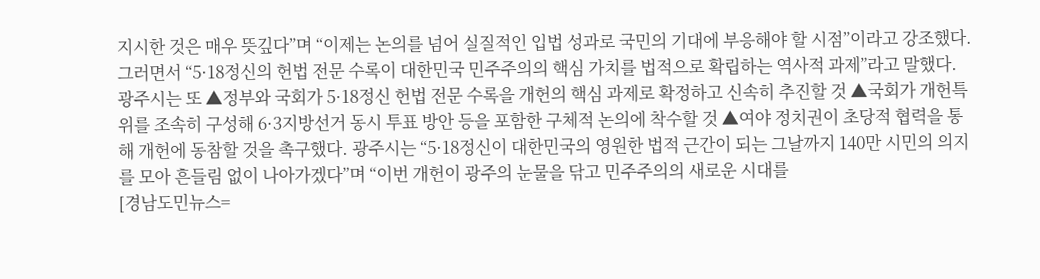지시한 것은 매우 뜻깊다”며 “이제는 논의를 넘어 실질적인 입법 성과로 국민의 기대에 부응해야 할 시점”이라고 강조했다. 그러면서 “5·18정신의 헌법 전문 수록이 대한민국 민주주의의 핵심 가치를 법적으로 확립하는 역사적 과제”라고 말했다. 광주시는 또 ▲정부와 국회가 5·18정신 헌법 전문 수록을 개헌의 핵심 과제로 확정하고 신속히 추진할 것 ▲국회가 개헌특위를 조속히 구성해 6·3지방선거 동시 투표 방안 등을 포함한 구체적 논의에 착수할 것 ▲여야 정치권이 초당적 협력을 통해 개헌에 동참할 것을 촉구했다. 광주시는 “5·18정신이 대한민국의 영원한 법적 근간이 되는 그날까지 140만 시민의 의지를 모아 흔들림 없이 나아가겠다”며 “이번 개헌이 광주의 눈물을 닦고 민주주의의 새로운 시대를
[경남도민뉴스=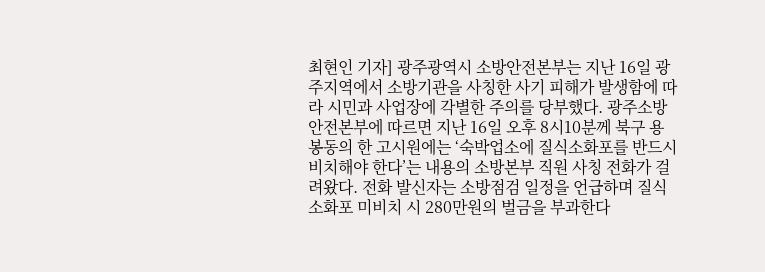최현인 기자] 광주광역시 소방안전본부는 지난 16일 광주지역에서 소방기관을 사칭한 사기 피해가 발생함에 따라 시민과 사업장에 각별한 주의를 당부했다. 광주소방안전본부에 따르면 지난 16일 오후 8시10분께 북구 용봉동의 한 고시원에는 ‘숙박업소에 질식소화포를 반드시 비치해야 한다’는 내용의 소방본부 직원 사칭 전화가 걸려왔다. 전화 발신자는 소방점검 일정을 언급하며 질식소화포 미비치 시 280만원의 벌금을 부과한다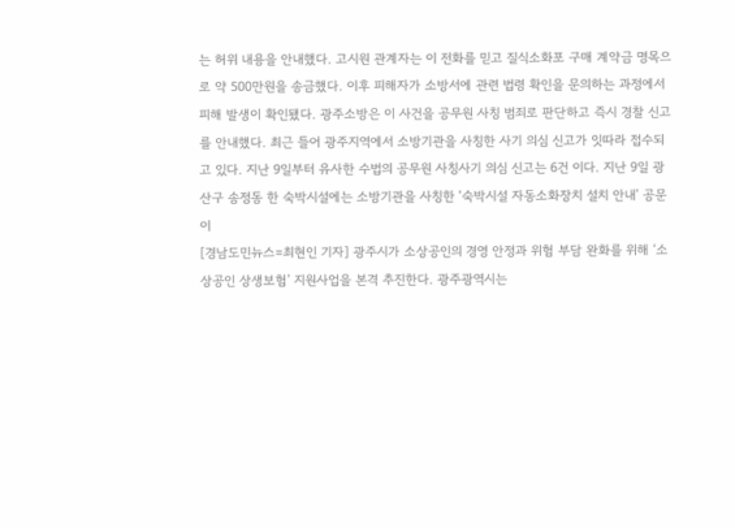는 허위 내용을 안내했다. 고시원 관계자는 이 전화를 믿고 질식소화포 구매 계약금 명목으로 약 500만원을 송금했다. 이후 피해자가 소방서에 관련 법령 확인을 문의하는 과정에서 피해 발생이 확인됐다. 광주소방은 이 사건을 공무원 사칭 범죄로 판단하고 즉시 경찰 신고를 안내했다. 최근 들어 광주지역에서 소방기관을 사칭한 사기 의심 신고가 잇따라 접수되고 있다. 지난 9일부터 유사한 수법의 공무원 사칭사기 의심 신고는 6건 이다. 지난 9일 광산구 송정동 한 숙박시설에는 소방기관을 사칭한 ‘숙박시설 자동소화장치 설치 안내’ 공문이
[경남도민뉴스=최현인 기자] 광주시가 소상공인의 경영 안정과 위험 부담 완화를 위해 ‘소상공인 상생보험’ 지원사업을 본격 추진한다. 광주광역시는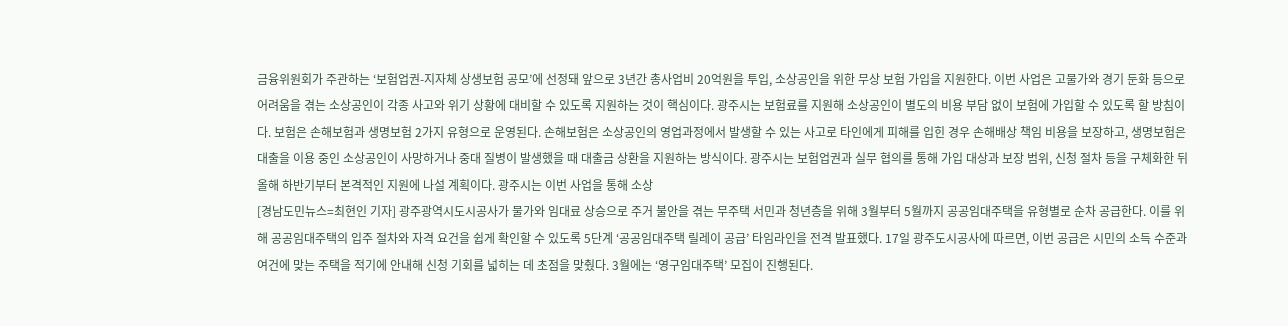금융위원회가 주관하는 ‘보험업권-지자체 상생보험 공모’에 선정돼 앞으로 3년간 총사업비 20억원을 투입, 소상공인을 위한 무상 보험 가입을 지원한다. 이번 사업은 고물가와 경기 둔화 등으로 어려움을 겪는 소상공인이 각종 사고와 위기 상황에 대비할 수 있도록 지원하는 것이 핵심이다. 광주시는 보험료를 지원해 소상공인이 별도의 비용 부담 없이 보험에 가입할 수 있도록 할 방침이다. 보험은 손해보험과 생명보험 2가지 유형으로 운영된다. 손해보험은 소상공인의 영업과정에서 발생할 수 있는 사고로 타인에게 피해를 입힌 경우 손해배상 책임 비용을 보장하고, 생명보험은 대출을 이용 중인 소상공인이 사망하거나 중대 질병이 발생했을 때 대출금 상환을 지원하는 방식이다. 광주시는 보험업권과 실무 협의를 통해 가입 대상과 보장 범위, 신청 절차 등을 구체화한 뒤 올해 하반기부터 본격적인 지원에 나설 계획이다. 광주시는 이번 사업을 통해 소상
[경남도민뉴스=최현인 기자] 광주광역시도시공사가 물가와 임대료 상승으로 주거 불안을 겪는 무주택 서민과 청년층을 위해 3월부터 5월까지 공공임대주택을 유형별로 순차 공급한다. 이를 위해 공공임대주택의 입주 절차와 자격 요건을 쉽게 확인할 수 있도록 5단계 ‘공공임대주택 릴레이 공급’ 타임라인을 전격 발표했다. 17일 광주도시공사에 따르면, 이번 공급은 시민의 소득 수준과 여건에 맞는 주택을 적기에 안내해 신청 기회를 넓히는 데 초점을 맞췄다. 3월에는 ‘영구임대주택’ 모집이 진행된다.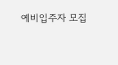예비입주자 모집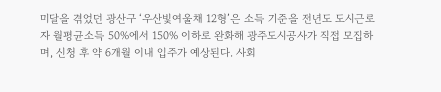미달을 겪었던 광산구 ‘우산빛여울채 12형’은 소득 기준을 전년도 도시근로자 월평균소득 50%에서 150% 이하로 완화해 광주도시공사가 직접 모집하며, 신청 후 약 6개월 이내 입주가 예상된다. 사회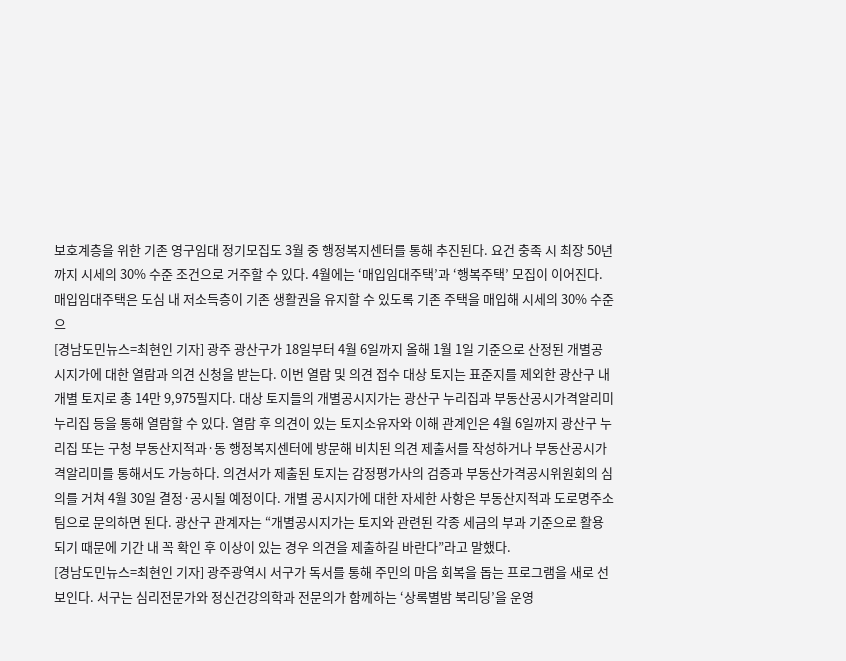보호계층을 위한 기존 영구임대 정기모집도 3월 중 행정복지센터를 통해 추진된다. 요건 충족 시 최장 50년까지 시세의 30% 수준 조건으로 거주할 수 있다. 4월에는 ‘매입임대주택’과 ‘행복주택’ 모집이 이어진다. 매입임대주택은 도심 내 저소득층이 기존 생활권을 유지할 수 있도록 기존 주택을 매입해 시세의 30% 수준으
[경남도민뉴스=최현인 기자] 광주 광산구가 18일부터 4월 6일까지 올해 1월 1일 기준으로 산정된 개별공시지가에 대한 열람과 의견 신청을 받는다. 이번 열람 및 의견 접수 대상 토지는 표준지를 제외한 광산구 내 개별 토지로 총 14만 9,975필지다. 대상 토지들의 개별공시지가는 광산구 누리집과 부동산공시가격알리미 누리집 등을 통해 열람할 수 있다. 열람 후 의견이 있는 토지소유자와 이해 관계인은 4월 6일까지 광산구 누리집 또는 구청 부동산지적과·동 행정복지센터에 방문해 비치된 의견 제출서를 작성하거나 부동산공시가격알리미를 통해서도 가능하다. 의견서가 제출된 토지는 감정평가사의 검증과 부동산가격공시위원회의 심의를 거쳐 4월 30일 결정·공시될 예정이다. 개별 공시지가에 대한 자세한 사항은 부동산지적과 도로명주소팀으로 문의하면 된다. 광산구 관계자는 “개별공시지가는 토지와 관련된 각종 세금의 부과 기준으로 활용되기 때문에 기간 내 꼭 확인 후 이상이 있는 경우 의견을 제출하길 바란다”라고 말했다.
[경남도민뉴스=최현인 기자] 광주광역시 서구가 독서를 통해 주민의 마음 회복을 돕는 프로그램을 새로 선보인다. 서구는 심리전문가와 정신건강의학과 전문의가 함께하는 ‘상록별밤 북리딩’을 운영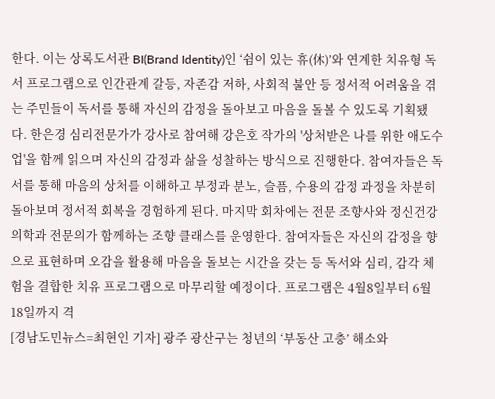한다. 이는 상록도서관 BI(Brand Identity)인 ‘쉼이 있는 휴(休)’와 연계한 치유형 독서 프로그램으로 인간관계 갈등, 자존감 저하, 사회적 불안 등 정서적 어려움을 겪는 주민들이 독서를 통해 자신의 감정을 돌아보고 마음을 돌볼 수 있도록 기획됐다. 한은경 심리전문가가 강사로 참여해 강은호 작가의 '상처받은 나를 위한 애도수업'을 함께 읽으며 자신의 감정과 삶을 성찰하는 방식으로 진행한다. 참여자들은 독서를 통해 마음의 상처를 이해하고 부정과 분노, 슬픔, 수용의 감정 과정을 차분히 돌아보며 정서적 회복을 경험하게 된다. 마지막 회차에는 전문 조향사와 정신건강의학과 전문의가 함께하는 조향 클래스를 운영한다. 참여자들은 자신의 감정을 향으로 표현하며 오감을 활용해 마음을 돌보는 시간을 갖는 등 독서와 심리, 감각 체험을 결합한 치유 프로그램으로 마무리할 예정이다. 프로그램은 4월8일부터 6월18일까지 격
[경남도민뉴스=최현인 기자] 광주 광산구는 청년의 ‘부동산 고충’ 해소와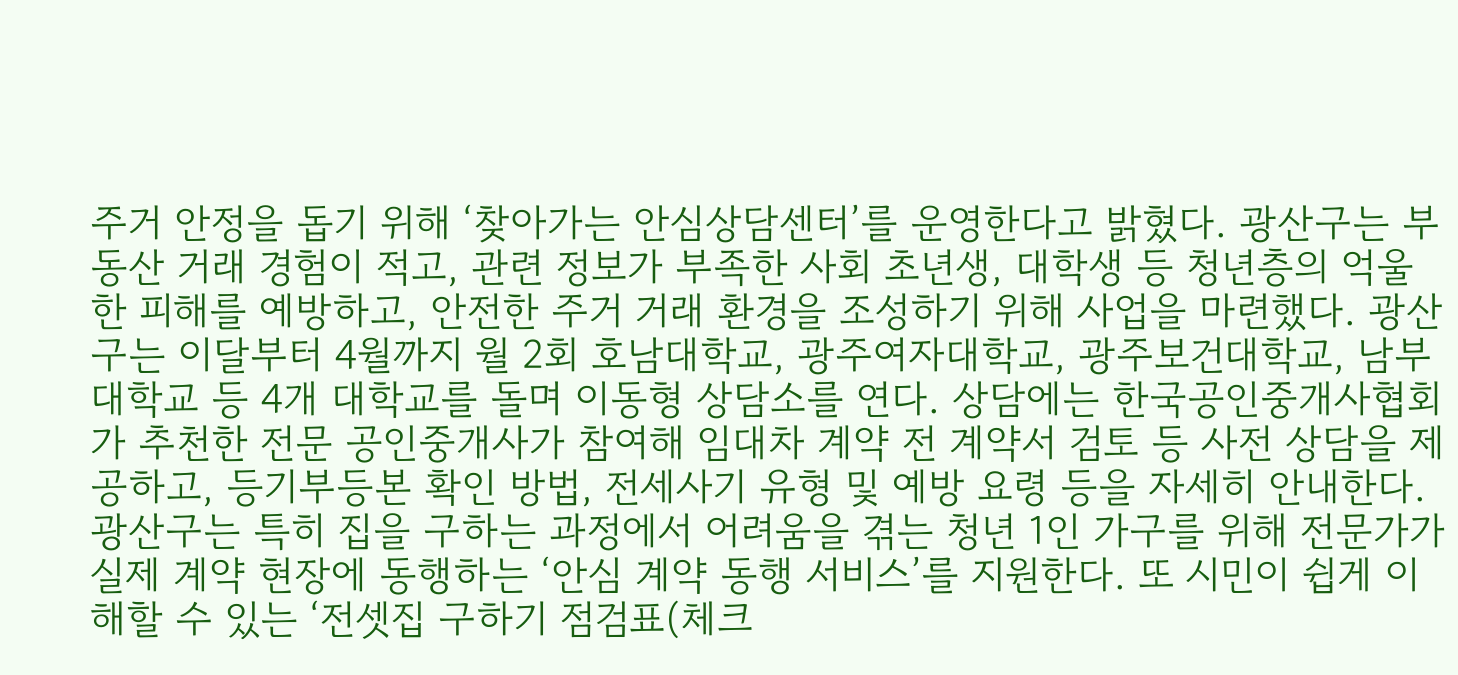주거 안정을 돕기 위해 ‘찾아가는 안심상담센터’를 운영한다고 밝혔다. 광산구는 부동산 거래 경험이 적고, 관련 정보가 부족한 사회 초년생, 대학생 등 청년층의 억울한 피해를 예방하고, 안전한 주거 거래 환경을 조성하기 위해 사업을 마련했다. 광산구는 이달부터 4월까지 월 2회 호남대학교, 광주여자대학교, 광주보건대학교, 남부대학교 등 4개 대학교를 돌며 이동형 상담소를 연다. 상담에는 한국공인중개사협회가 추천한 전문 공인중개사가 참여해 임대차 계약 전 계약서 검토 등 사전 상담을 제공하고, 등기부등본 확인 방법, 전세사기 유형 및 예방 요령 등을 자세히 안내한다. 광산구는 특히 집을 구하는 과정에서 어려움을 겪는 청년 1인 가구를 위해 전문가가 실제 계약 현장에 동행하는 ‘안심 계약 동행 서비스’를 지원한다. 또 시민이 쉽게 이해할 수 있는 ‘전셋집 구하기 점검표(체크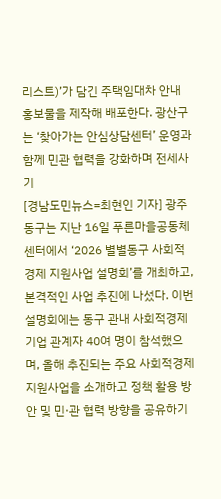리스트)’가 담긴 주택임대차 안내 홍보물을 제작해 배포한다. 광산구는 ‘찾아가는 안심상담센터’ 운영과 함께 민관 협력을 강화하며 전세사기
[경남도민뉴스=최현인 기자] 광주 동구는 지난 16일 푸른마을공동체센터에서 ‘2026 별별동구 사회적경제 지원사업 설명회’를 개최하고, 본격적인 사업 추진에 나섰다. 이번 설명회에는 동구 관내 사회적경제기업 관계자 40여 명이 참석했으며, 올해 추진되는 주요 사회적경제 지원사업을 소개하고 정책 활용 방안 및 민·관 협력 방향을 공유하기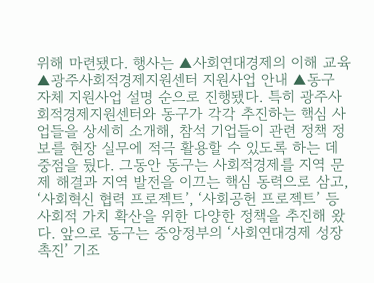위해 마련됐다. 행사는 ▲사회연대경제의 이해 교육 ▲광주사회적경제지원센터 지원사업 안내 ▲동구 자체 지원사업 설명 순으로 진행됐다. 특히 광주사회적경제지원센터와 동구가 각각 추진하는 핵심 사업들을 상세히 소개해, 참석 기업들이 관련 정책 정보를 현장 실무에 적극 활용할 수 있도록 하는 데 중점을 뒀다. 그동안 동구는 사회적경제를 지역 문제 해결과 지역 발전을 이끄는 핵심 동력으로 삼고, ‘사회혁신 협력 프로젝트’, ‘사회공헌 프로젝트’ 등 사회적 가치 확산을 위한 다양한 정책을 추진해 왔다. 앞으로 동구는 중앙정부의 ‘사회연대경제 성장 촉진’ 기조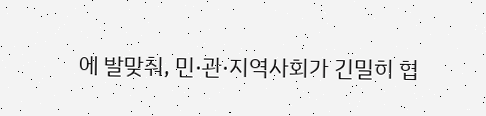에 발맞춰, 민·관·지역사회가 긴밀히 협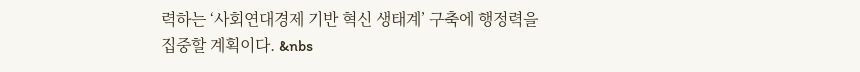력하는 ‘사회연대경제 기반 혁신 생태계’ 구축에 행정력을 집중할 계획이다. &nbs